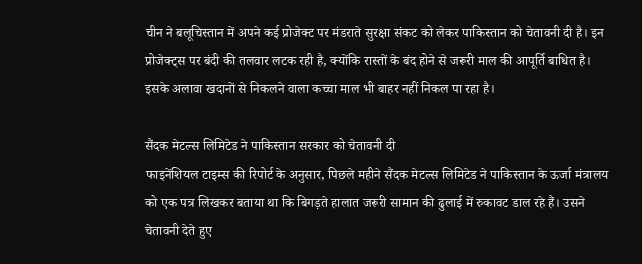चीन ने बलूचिस्तान में अपने कई प्रोजेक्ट पर मंडराते सुरक्षा संकट को लेकर पाकिस्तान को चेतावनी दी है। इन प्रोजेक्ट्स पर बंदी की तलवार लटक रही है, क्योंकि रास्तों के बंद होने से जरूरी माल की आपूर्ति बाधित है। इसके अलावा खदानों से निकलने वाला कच्चा माल भी बाहर नहीं निकल पा रहा है।

सैंदक मेटल्स लिमिटेड ने पाकिस्तान सरकार को चेतावनी दी
फाइनेंशियल टाइम्स की रिपोर्ट के अनुसार, पिछले महीने सैंदक मेटल्स लिमिटेड ने पाकिस्तान के ऊर्जा मंत्रालय को एक पत्र लिखकर बताया था कि बिगड़ते हालात जरूरी सामान की ढुलाई में रुकावट डाल रहे हैं। उसने चेतावनी देते हुए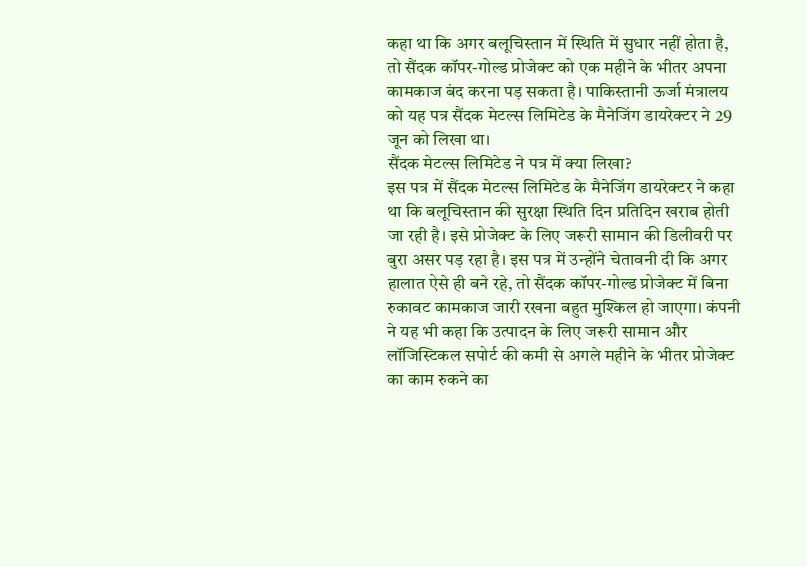कहा था कि अगर बलूचिस्तान में स्थिति में सुधार नहीं होता है, तो सैंदक कॉपर-गोल्ड प्रोजेक्ट को एक महीने के भीतर अपना कामकाज बंद करना पड़ सकता है। पाकिस्तानी ऊर्जा मंत्रालय को यह पत्र सैंदक मेटल्स लिमिटेड के मैनेजिंग डायरेक्टर ने 29 जून को लिखा था।
सैंदक मेटल्स लिमिटेड ने पत्र में क्या लिखा?
इस पत्र में सैंदक मेटल्स लिमिटेड के मैनेजिंग डायरेक्टर ने कहा था कि बलूचिस्तान की सुरक्षा स्थिति दिन प्रतिदिन खराब होती जा रही है। इसे प्रोजेक्ट के लिए जरूरी सामान की डिलीवरी पर बुरा असर पड़ रहा है। इस पत्र में उन्होंने चेतावनी दी कि अगर हालात ऐसे ही बने रहे, तो सैंदक कॉपर-गोल्ड प्रोजेक्ट में बिना रुकावट कामकाज जारी रखना बहुत मुश्किल हो जाएगा। कंपनी ने यह भी कहा कि उत्पादन के लिए जरूरी सामान और लॉजिस्टिकल सपोर्ट की कमी से अगले महीने के भीतर प्रोजेक्ट का काम रुकने का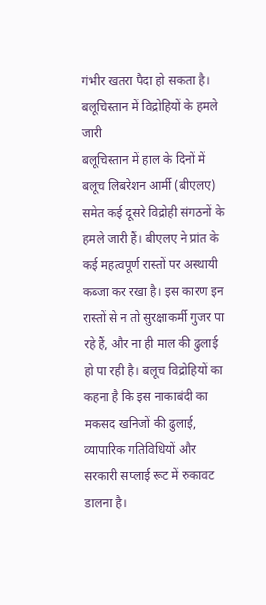गंभीर खतरा पैदा हो सकता है।
बलूचिस्तान में विद्रोहियों के हमले जारी
बलूचिस्तान में हाल के दिनों में बलूच लिबरेशन आर्मी (बीएलए) समेत कई दूसरे विद्रोही संगठनों के हमले जारी हैं। बीएलए ने प्रांत के कई महत्वपूर्ण रास्तों पर अस्थायी कब्जा कर रखा है। इस कारण इन रास्तों से न तो सुरक्षाकर्मी गुजर पा रहे हैं, और ना ही माल की ढुलाई हो पा रही है। बलूच विद्रोहियों का कहना है कि इस नाकाबंदी का मकसद खनिजों की ढुलाई, व्यापारिक गतिविधियों और सरकारी सप्लाई रूट में रुकावट डालना है।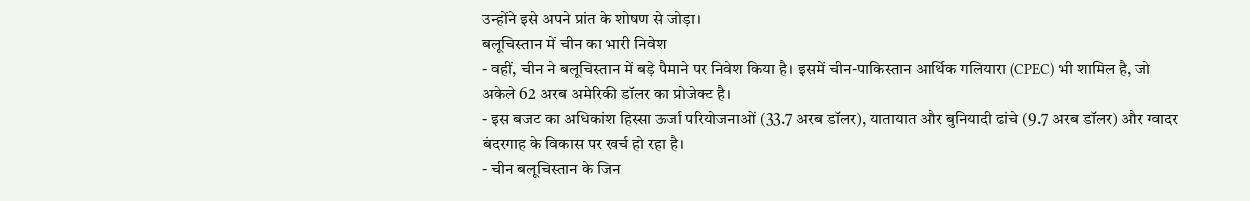उन्होंने इसे अपने प्रांत के शोषण से जोड़ा।
बलूचिस्तान में चीन का भारी निवेश
- वहीं, चीन ने बलूचिस्तान में बड़े पैमाने पर निवेश किया है। इसमें चीन-पाकिस्तान आर्थिक गलियारा (CPEC) भी शामिल है, जो अकेले 62 अरब अमेरिकी डॉलर का प्रोजेक्ट है।
- इस बजट का अधिकांश हिस्सा ऊर्जा परियोजनाओं (33.7 अरब डॉलर), यातायात और बुनियादी ढांचे (9.7 अरब डॉलर) और ग्वादर बंदरगाह के विकास पर खर्च हो रहा है।
- चीन बलूचिस्तान के जिन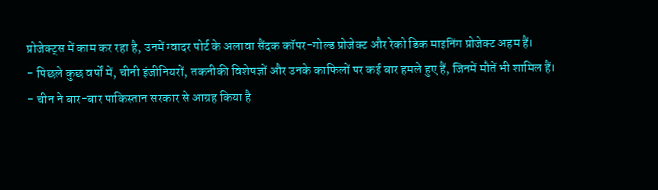प्रोजेक्ट्स में काम कर रहा है, उनमें ग्वादर पोर्ट के अलावा सैंदक कॉपर-गोल्ड प्रोजेक्ट और रेको डिक माइनिंग प्रोजेक्ट अहम हैं।
- पिछले कुछ वर्षों में, चीनी इंजीनियरों, तकनीकी विशेषज्ञों और उनके काफिलों पर कई बार हमले हुए हैं, जिनमें मौतें भी शामिल हैं।
- चीन ने बार-बार पाकिस्तान सरकार से आग्रह किया है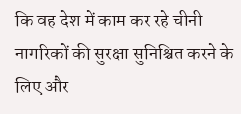कि वह देश में काम कर रहे चीनी नागरिकों की सुरक्षा सुनिश्चित करने के लिए और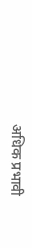अधिक प्रभावी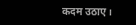कदम उठाए।